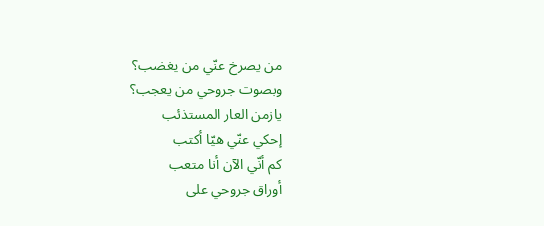من يصرخ عنّي من يغضب؟
وبصوت جروحي من يعجب؟
يازمن العار المستذئب
إحكي عنّي هيّا أكتب
كم أنّي الآن أنا متعب
أوراق جروحي على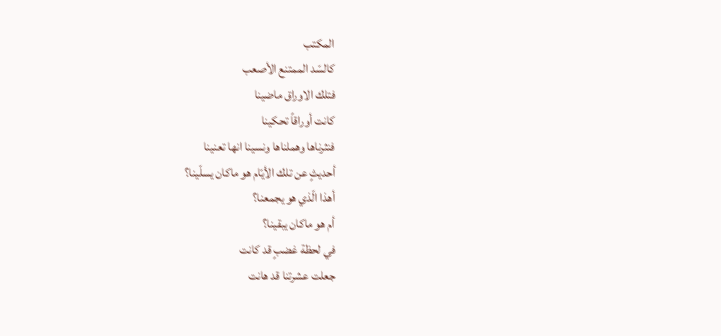المكتب
كالسّد الممتنع الأصعب
فتلك الاوراق ماضينا
كانت أوراقاً تحكينا
فنثرناها وهملناها ونسينا انها تعنينا
أحديثٍ عن تلك الأيّام هو ماكان يسلّينا؟
أهذا الّذي هو يجمعنا؟
أم هو ماكان يبقينا؟
في لحظة غضبٍ قد كانت
جعلت عشرتنا قد هانت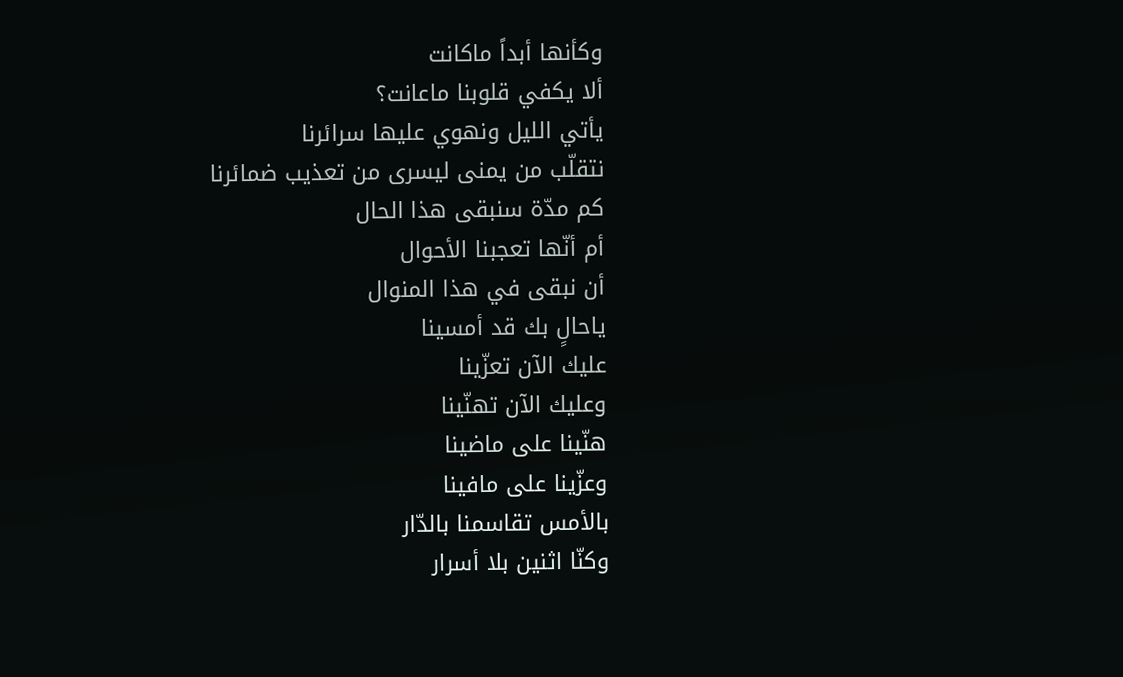وكأنها أبداً ماكانت
ألا يكفي قلوبنا ماعانت؟
يأتي الليل ونهوي عليها سرائرنا
نتقلّب من يمنى ليسرى من تعذيب ضمائرنا
كم مدّة سنبقى هذا الحال
أم أنّها تعجبنا الأحوال
أن نبقى في هذا المنوال
ياحالٍ بك قد أمسينا
عليك الآن تعزّينا
وعليك الآن تهنّينا
هنّينا على ماضينا
وعزّينا على مافينا
بالأمس تقاسمنا بالدّار
وكنّا اثنين بلا أسرار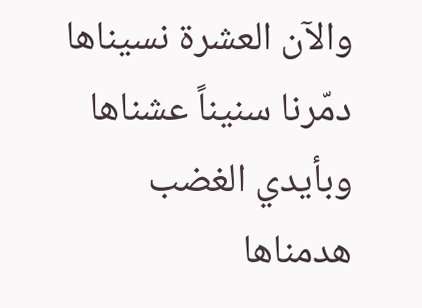والآن العشرة نسيناها
دمّرنا سنيناً عشناها
وبأيدي الغضب هدمناها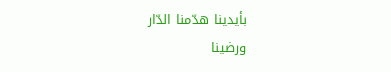بأيدينا هدّمنا الدّار
ورضينا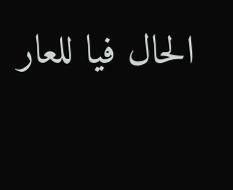الحال فيا للعار